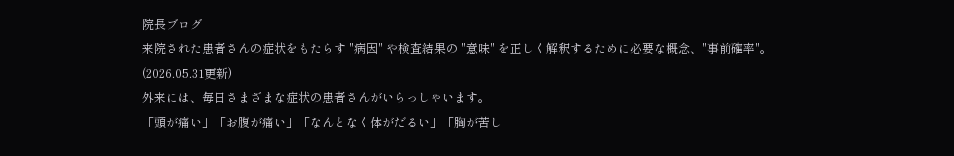院長ブログ
来院された患者さんの症状をもたらす "病因" や検査結果の "意味" を正しく解釈するために必要な概念、"事前確率"。
(2026.05.31更新)
外来には、毎日さまざまな症状の患者さんがいらっしゃいます。
「頭が痛い」「お腹が痛い」「なんとなく体がだるい」「胸が苦し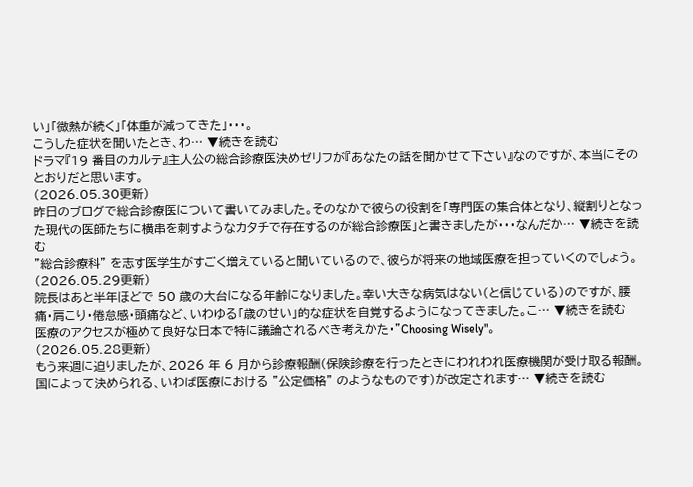い」「微熱が続く」「体重が減ってきた」・・・。
こうした症状を聞いたとき、わ… ▼続きを読む
ドラマ『19 番目のカルテ』主人公の総合診療医決めゼリフが『あなたの話を聞かせて下さい』なのですが、本当にそのとおりだと思います。
(2026.05.30更新)
昨日のブログで総合診療医について書いてみました。そのなかで彼らの役割を「専門医の集合体となり、縦割りとなった現代の医師たちに横串を刺すようなカタチで存在するのが総合診療医」と書きましたが・・・なんだか… ▼続きを読む
"総合診療科" を志す医学生がすごく増えていると聞いているので、彼らが将来の地域医療を担っていくのでしょう。
(2026.05.29更新)
院長はあと半年ほどで 50 歳の大台になる年齢になりました。幸い大きな病気はない(と信じている)のですが、腰痛・肩こり・倦怠感・頭痛など、いわゆる「歳のせい」的な症状を自覚するようになってきました。こ… ▼続きを読む
医療のアクセスが極めて良好な日本で特に議論されるべき考えかた・"Choosing Wisely"。
(2026.05.28更新)
もう来週に迫りましたが、2026 年 6 月から診療報酬(保険診療を行ったときにわれわれ医療機関が受け取る報酬。国によって決められる、いわば医療における "公定価格" のようなものです)が改定されます… ▼続きを読む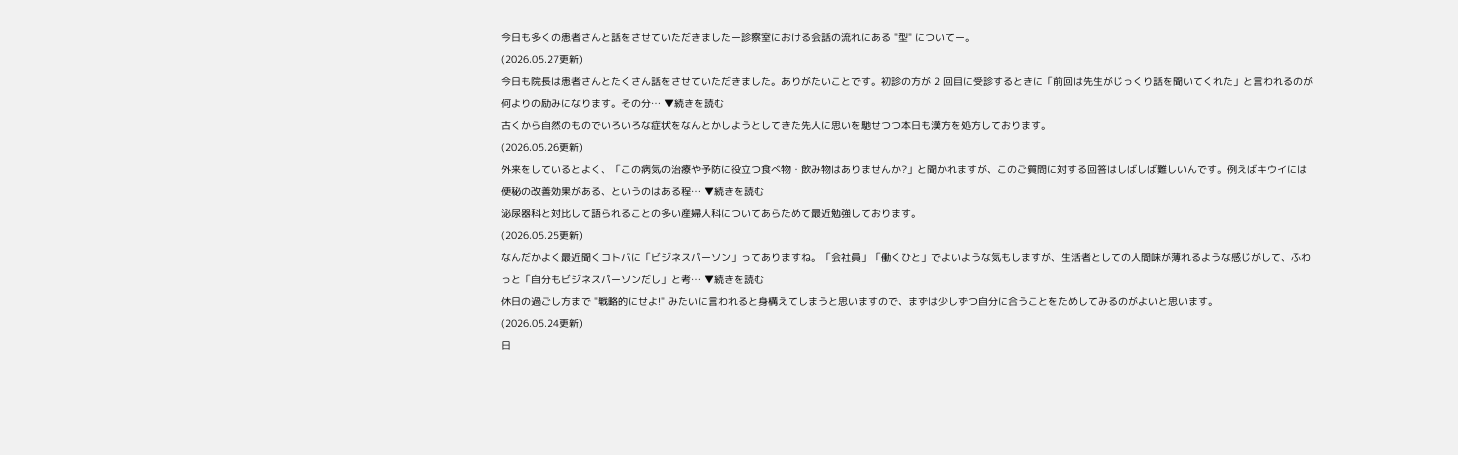今日も多くの患者さんと話をさせていただきましたー診察室における会話の流れにある "型" についてー。
(2026.05.27更新)
今日も院長は患者さんとたくさん話をさせていただきました。ありがたいことです。初診の方が 2 回目に受診するときに「前回は先生がじっくり話を聞いてくれた」と言われるのが何よりの励みになります。その分… ▼続きを読む
古くから自然のものでいろいろな症状をなんとかしようとしてきた先人に思いを馳せつつ本日も漢方を処方しております。
(2026.05.26更新)
外来をしているとよく、「この病気の治療や予防に役立つ食べ物・飲み物はありませんか?」と聞かれますが、このご質問に対する回答はしばしば難しいんです。例えばキウイには便秘の改善効果がある、というのはある程… ▼続きを読む
泌尿器科と対比して語られることの多い産婦人科についてあらためて最近勉強しております。
(2026.05.25更新)
なんだかよく最近聞くコトバに「ビジネスパーソン」ってありますね。「会社員」「働くひと」でよいような気もしますが、生活者としての人間味が薄れるような感じがして、ふわっと「自分もビジネスパーソンだし」と考… ▼続きを読む
休日の過ごし方まで "戦略的にせよ!" みたいに言われると身構えてしまうと思いますので、まずは少しずつ自分に合うことをためしてみるのがよいと思います。
(2026.05.24更新)
日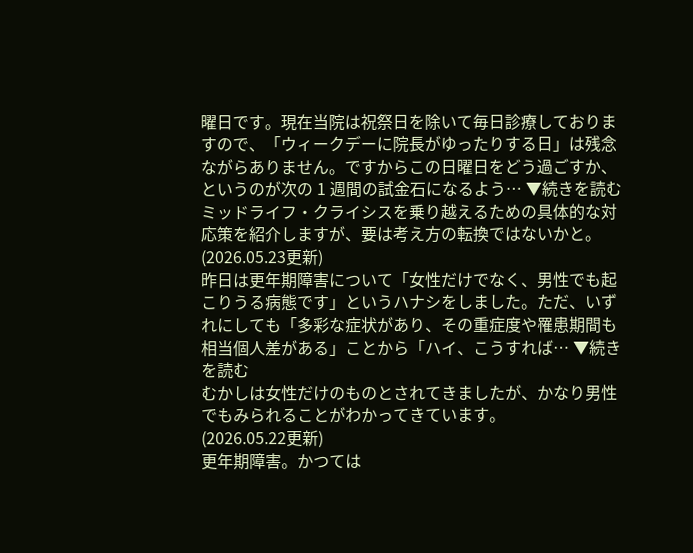曜日です。現在当院は祝祭日を除いて毎日診療しておりますので、「ウィークデーに院長がゆったりする日」は残念ながらありません。ですからこの日曜日をどう過ごすか、というのが次の 1 週間の試金石になるよう… ▼続きを読む
ミッドライフ・クライシスを乗り越えるための具体的な対応策を紹介しますが、要は考え方の転換ではないかと。
(2026.05.23更新)
昨日は更年期障害について「女性だけでなく、男性でも起こりうる病態です」というハナシをしました。ただ、いずれにしても「多彩な症状があり、その重症度や罹患期間も相当個人差がある」ことから「ハイ、こうすれば… ▼続きを読む
むかしは女性だけのものとされてきましたが、かなり男性でもみられることがわかってきています。
(2026.05.22更新)
更年期障害。かつては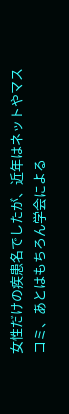女性だけの疾患名でしたが、近年はネットやマスコミ、あとはもちろん学会による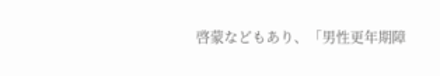啓蒙などもあり、「男性更年期障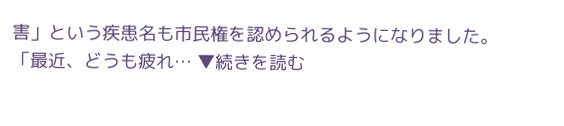害」という疾患名も市民権を認められるようになりました。
「最近、どうも疲れ… ▼続きを読む